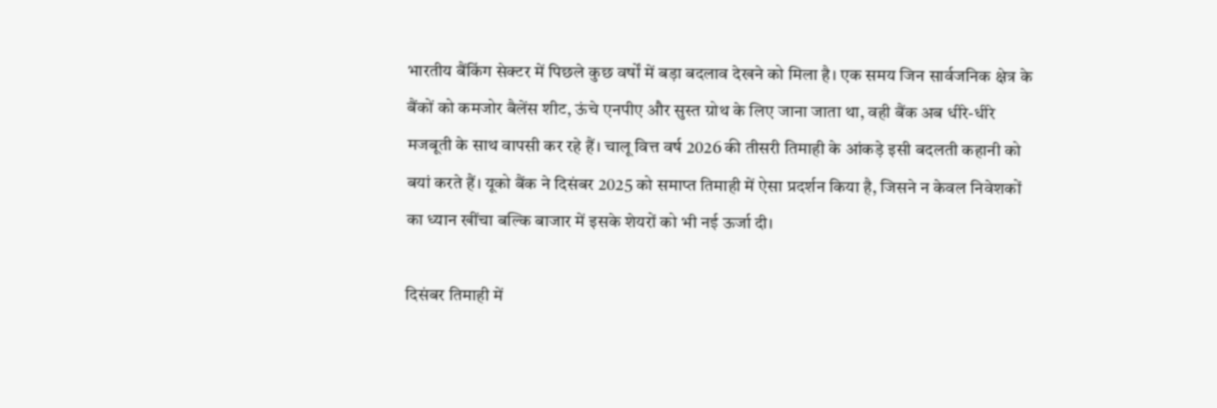भारतीय बैंकिंग सेक्टर में पिछले कुछ वर्षों में बड़ा बदलाव देखने को मिला है। एक समय जिन सार्वजनिक क्षेत्र के बैंकों को कमजोर बैलेंस शीट, ऊंचे एनपीए और सुस्त ग्रोथ के लिए जाना जाता था, वही बैंक अब धीरे-धीरे मजबूती के साथ वापसी कर रहे हैं। चालू वित्त वर्ष 2026 की तीसरी तिमाही के आंकड़े इसी बदलती कहानी को बयां करते हैं। यूको बैंक ने दिसंबर 2025 को समाप्त तिमाही में ऐसा प्रदर्शन किया है, जिसने न केवल निवेशकों का ध्यान खींचा बल्कि बाजार में इसके शेयरों को भी नई ऊर्जा दी।

दिसंबर तिमाही में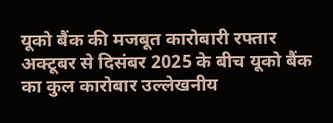यूको बैंक की मजबूत कारोबारी रफ्तार
अक्टूबर से दिसंबर 2025 के बीच यूको बैंक का कुल कारोबार उल्लेखनीय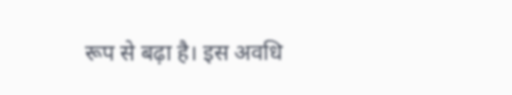रूप से बढ़ा है। इस अवधि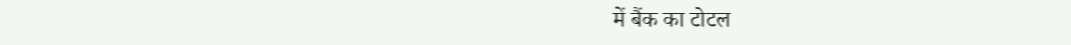में बैंक का टोटल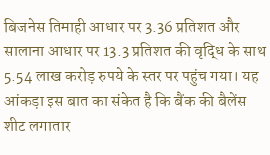बिजनेस तिमाही आधार पर 3.36 प्रतिशत और सालाना आधार पर 13.3 प्रतिशत की वृद्धि के साथ 5.54 लाख करोड़ रुपये के स्तर पर पहुंच गया। यह आंकड़ा इस बात का संकेत है कि बैंक की बैलेंस शीट लगातार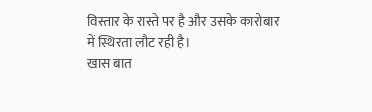विस्तार के रास्ते पर है और उसके कारोबार में स्थिरता लौट रही है।
खास बात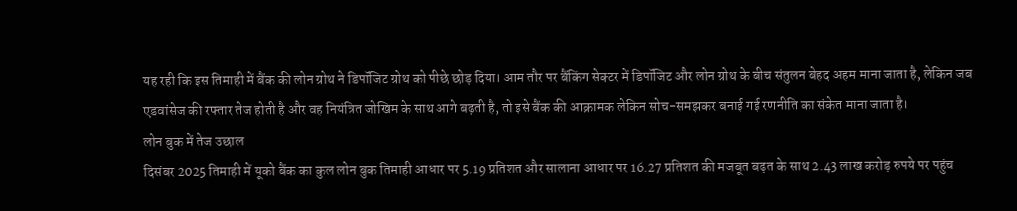यह रही कि इस तिमाही में बैंक की लोन ग्रोथ ने डिपॉजिट ग्रोथ को पीछे छोड़ दिया। आम तौर पर बैंकिंग सेक्टर में डिपॉजिट और लोन ग्रोथ के बीच संतुलन बेहद अहम माना जाता है, लेकिन जब एडवांसेज की रफ्तार तेज होती है और वह नियंत्रित जोखिम के साथ आगे बढ़ती है, तो इसे बैंक की आक्रामक लेकिन सोच-समझकर बनाई गई रणनीति का संकेत माना जाता है।
लोन बुक में तेज उछाल
दिसंबर 2025 तिमाही में यूको बैंक का कुल लोन बुक तिमाही आधार पर 5.19 प्रतिशत और सालाना आधार पर 16.27 प्रतिशत की मजबूत बढ़त के साथ 2.43 लाख करोड़ रुपये पर पहुंच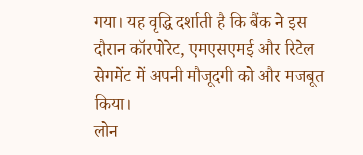गया। यह वृद्धि दर्शाती है कि बैंक ने इस दौरान कॉरपोरेट, एमएसएमई और रिटेल सेगमेंट में अपनी मौजूदगी को और मजबूत किया।
लोन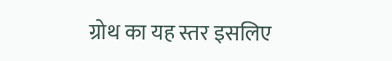ग्रोथ का यह स्तर इसलिए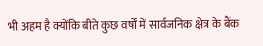भी अहम है क्योंकि बीते कुछ वर्षों में सार्वजनिक क्षेत्र के बैंक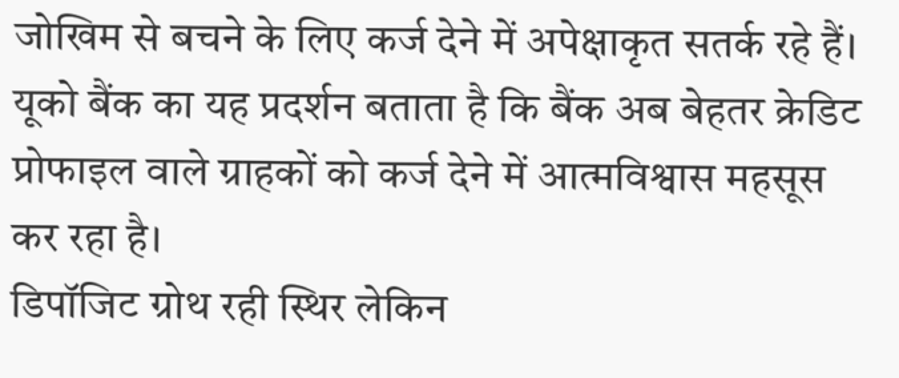जोखिम से बचने के लिए कर्ज देने में अपेक्षाकृत सतर्क रहे हैं। यूको बैंक का यह प्रदर्शन बताता है कि बैंक अब बेहतर क्रेडिट प्रोफाइल वाले ग्राहकों को कर्ज देने में आत्मविश्वास महसूस कर रहा है।
डिपॉजिट ग्रोथ रही स्थिर लेकिन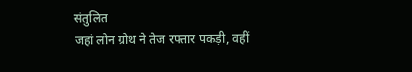संतुलित
जहां लोन ग्रोथ ने तेज रफ्तार पकड़ी, वहीं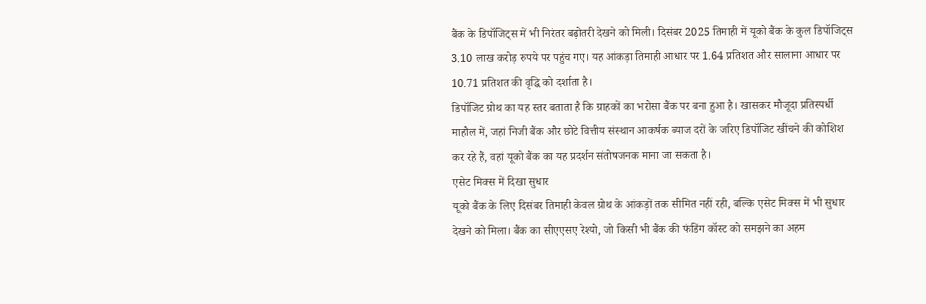बैंक के डिपॉजिट्स में भी निरंतर बढ़ोतरी देखने को मिली। दिसंबर 2025 तिमाही में यूको बैंक के कुल डिपॉजिट्स 3.10 लाख करोड़ रुपये पर पहुंच गए। यह आंकड़ा तिमाही आधार पर 1.64 प्रतिशत और सालाना आधार पर 10.71 प्रतिशत की वृद्धि को दर्शाता है।
डिपॉजिट ग्रोथ का यह स्तर बताता है कि ग्राहकों का भरोसा बैंक पर बना हुआ है। खासकर मौजूदा प्रतिस्पर्धी माहौल में, जहां निजी बैंक और छोटे वित्तीय संस्थान आकर्षक ब्याज दरों के जरिए डिपॉजिट खींचने की कोशिश कर रहे हैं, वहां यूको बैंक का यह प्रदर्शन संतोषजनक माना जा सकता है।
एसेट मिक्स में दिखा सुधार
यूको बैंक के लिए दिसंबर तिमाही केवल ग्रोथ के आंकड़ों तक सीमित नहीं रही, बल्कि एसेट मिक्स में भी सुधार देखने को मिला। बैंक का सीएएसए रेश्यो, जो किसी भी बैंक की फंडिंग कॉस्ट को समझने का अहम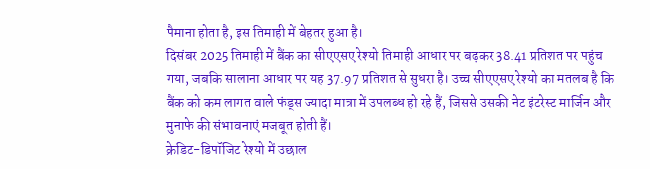पैमाना होता है, इस तिमाही में बेहतर हुआ है।
दिसंबर 2025 तिमाही में बैंक का सीएएसए रेश्यो तिमाही आधार पर बढ़कर 38.41 प्रतिशत पर पहुंच गया, जबकि सालाना आधार पर यह 37.97 प्रतिशत से सुधरा है। उच्च सीएएसए रेश्यो का मतलब है कि बैंक को कम लागत वाले फंड्स ज्यादा मात्रा में उपलब्ध हो रहे हैं, जिससे उसकी नेट इंटरेस्ट मार्जिन और मुनाफे की संभावनाएं मजबूत होती हैं।
क्रेडिट-डिपॉजिट रेश्यो में उछाल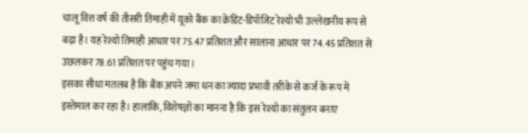चालू वित्त वर्ष की तीसरी तिमाही में यूको बैंक का क्रेडिट-डिपॉजिट रेश्यो भी उल्लेखनीय रूप से बढ़ा है। यह रेश्यो तिमाही आधार पर 75.47 प्रतिशत और सालाना आधार पर 74.45 प्रतिशत से उछलकर 78.61 प्रतिशत पर पहुंच गया।
इसका सीधा मतलब है कि बैंक अपने जमा धन का ज्यादा प्रभावी तरीके से कर्ज के रूप में इस्तेमाल कर रहा है। हालांकि, विशेषज्ञों का मानना है कि इस रेश्यो का संतुलन बनाए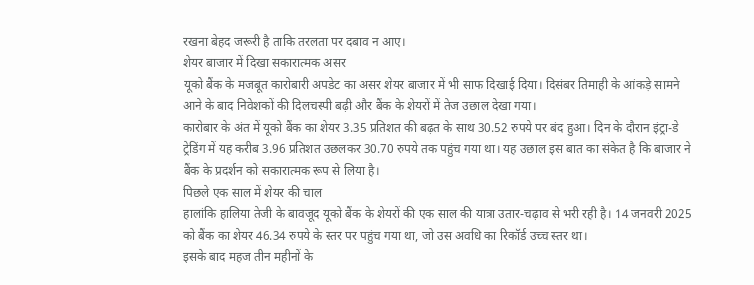रखना बेहद जरूरी है ताकि तरलता पर दबाव न आए।
शेयर बाजार में दिखा सकारात्मक असर
यूको बैंक के मजबूत कारोबारी अपडेट का असर शेयर बाजार में भी साफ दिखाई दिया। दिसंबर तिमाही के आंकड़े सामने आने के बाद निवेशकों की दिलचस्पी बढ़ी और बैंक के शेयरों में तेज उछाल देखा गया।
कारोबार के अंत में यूको बैंक का शेयर 3.35 प्रतिशत की बढ़त के साथ 30.52 रुपये पर बंद हुआ। दिन के दौरान इंट्रा-डे ट्रेडिंग में यह करीब 3.96 प्रतिशत उछलकर 30.70 रुपये तक पहुंच गया था। यह उछाल इस बात का संकेत है कि बाजार ने बैंक के प्रदर्शन को सकारात्मक रूप से लिया है।
पिछले एक साल में शेयर की चाल
हालांकि हालिया तेजी के बावजूद यूको बैंक के शेयरों की एक साल की यात्रा उतार-चढ़ाव से भरी रही है। 14 जनवरी 2025 को बैंक का शेयर 46.34 रुपये के स्तर पर पहुंच गया था, जो उस अवधि का रिकॉर्ड उच्च स्तर था।
इसके बाद महज तीन महीनों के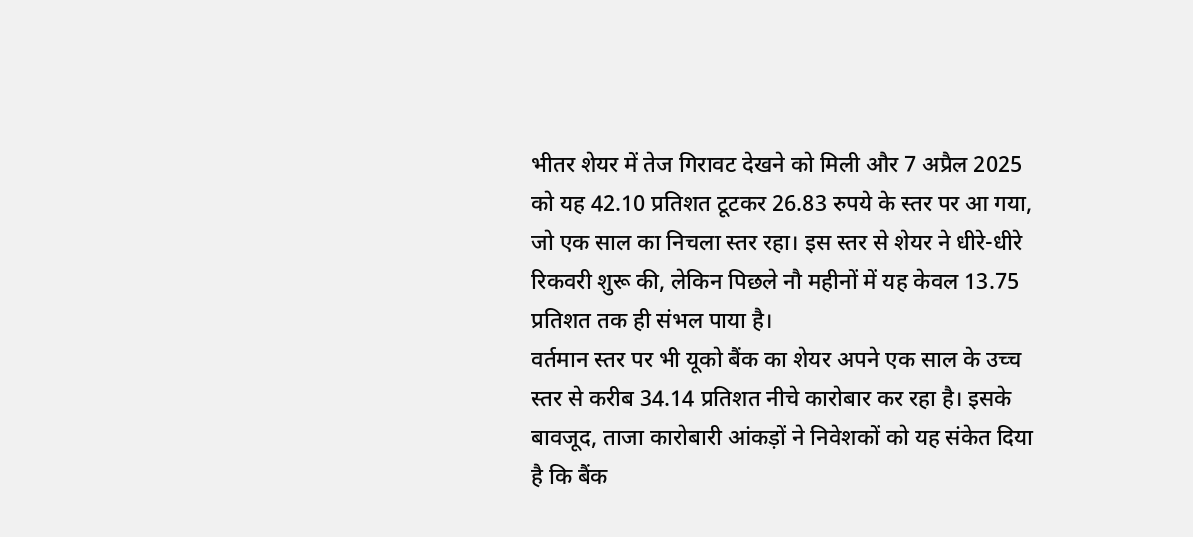भीतर शेयर में तेज गिरावट देखने को मिली और 7 अप्रैल 2025 को यह 42.10 प्रतिशत टूटकर 26.83 रुपये के स्तर पर आ गया, जो एक साल का निचला स्तर रहा। इस स्तर से शेयर ने धीरे-धीरे रिकवरी शुरू की, लेकिन पिछले नौ महीनों में यह केवल 13.75 प्रतिशत तक ही संभल पाया है।
वर्तमान स्तर पर भी यूको बैंक का शेयर अपने एक साल के उच्च स्तर से करीब 34.14 प्रतिशत नीचे कारोबार कर रहा है। इसके बावजूद, ताजा कारोबारी आंकड़ों ने निवेशकों को यह संकेत दिया है कि बैंक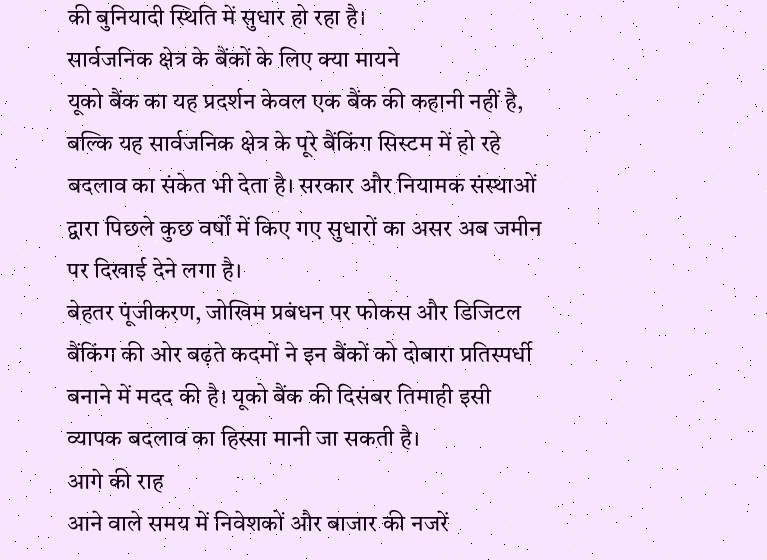की बुनियादी स्थिति में सुधार हो रहा है।
सार्वजनिक क्षेत्र के बैंकों के लिए क्या मायने
यूको बैंक का यह प्रदर्शन केवल एक बैंक की कहानी नहीं है, बल्कि यह सार्वजनिक क्षेत्र के पूरे बैंकिंग सिस्टम में हो रहे बदलाव का संकेत भी देता है। सरकार और नियामक संस्थाओं द्वारा पिछले कुछ वर्षों में किए गए सुधारों का असर अब जमीन पर दिखाई देने लगा है।
बेहतर पूंजीकरण, जोखिम प्रबंधन पर फोकस और डिजिटल बैंकिंग की ओर बढ़ते कदमों ने इन बैंकों को दोबारा प्रतिस्पर्धी बनाने में मदद की है। यूको बैंक की दिसंबर तिमाही इसी व्यापक बदलाव का हिस्सा मानी जा सकती है।
आगे की राह
आने वाले समय में निवेशकों और बाजार की नजरें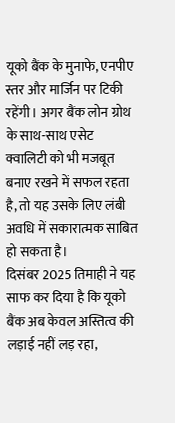यूको बैंक के मुनाफे, एनपीए स्तर और मार्जिन पर टिकी रहेंगी। अगर बैंक लोन ग्रोथ के साथ-साथ एसेट क्वालिटी को भी मजबूत बनाए रखने में सफल रहता है, तो यह उसके लिए लंबी अवधि में सकारात्मक साबित हो सकता है।
दिसंबर 2025 तिमाही ने यह साफ कर दिया है कि यूको बैंक अब केवल अस्तित्व की लड़ाई नहीं लड़ रहा,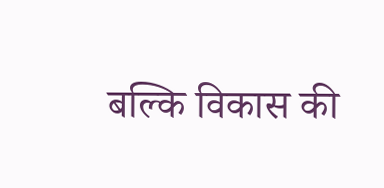बल्कि विकास की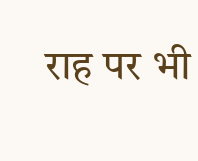राह पर भी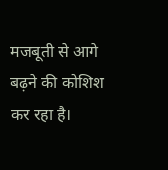मजबूती से आगे बढ़ने की कोशिश कर रहा है।